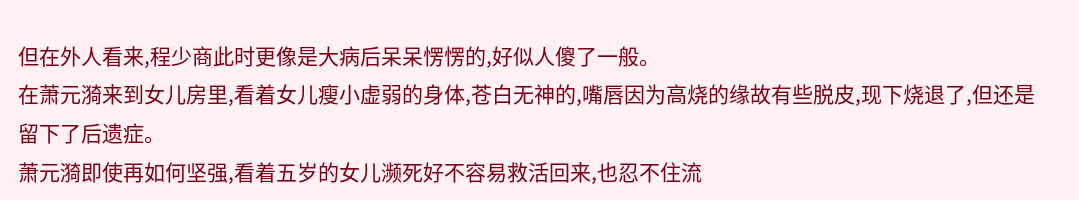但在外人看来,程少商此时更像是大病后呆呆愣愣的,好似人傻了一般。
在萧元漪来到女儿房里,看着女儿瘦小虚弱的身体,苍白无神的,嘴唇因为高烧的缘故有些脱皮,现下烧退了,但还是留下了后遗症。
萧元漪即使再如何坚强,看着五岁的女儿濒死好不容易救活回来,也忍不住流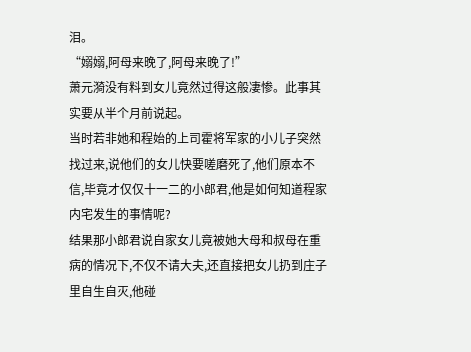泪。
“嫋嫋,阿母来晚了,阿母来晚了!”
萧元漪没有料到女儿竟然过得这般凄惨。此事其实要从半个月前说起。
当时若非她和程始的上司霍将军家的小儿子突然找过来,说他们的女儿快要嗟磨死了,他们原本不信,毕竟才仅仅十一二的小郎君,他是如何知道程家内宅发生的事情呢?
结果那小郎君说自家女儿竟被她大母和叔母在重病的情况下,不仅不请大夫,还直接把女儿扔到庄子里自生自灭,他碰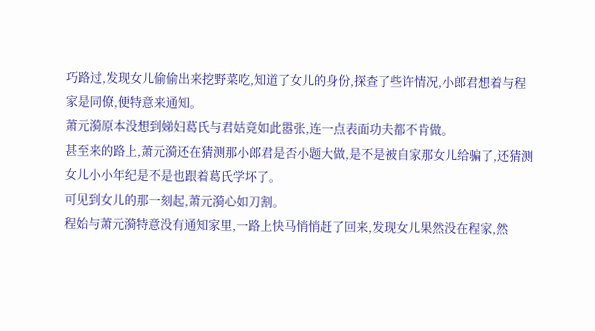巧路过,发现女儿偷偷出来挖野菜吃,知道了女儿的身份,探查了些许情况,小郎君想着与程家是同僚,便特意来通知。
萧元漪原本没想到娣妇葛氏与君姑竟如此嚣张,连一点表面功夫都不肯做。
甚至来的路上,萧元漪还在猜测那小郎君是否小题大做,是不是被自家那女儿给骗了,还猜测女儿小小年纪是不是也跟着葛氏学坏了。
可见到女儿的那一刻起,萧元漪心如刀割。
程始与萧元漪特意没有通知家里,一路上快马悄悄赶了回来,发现女儿果然没在程家,然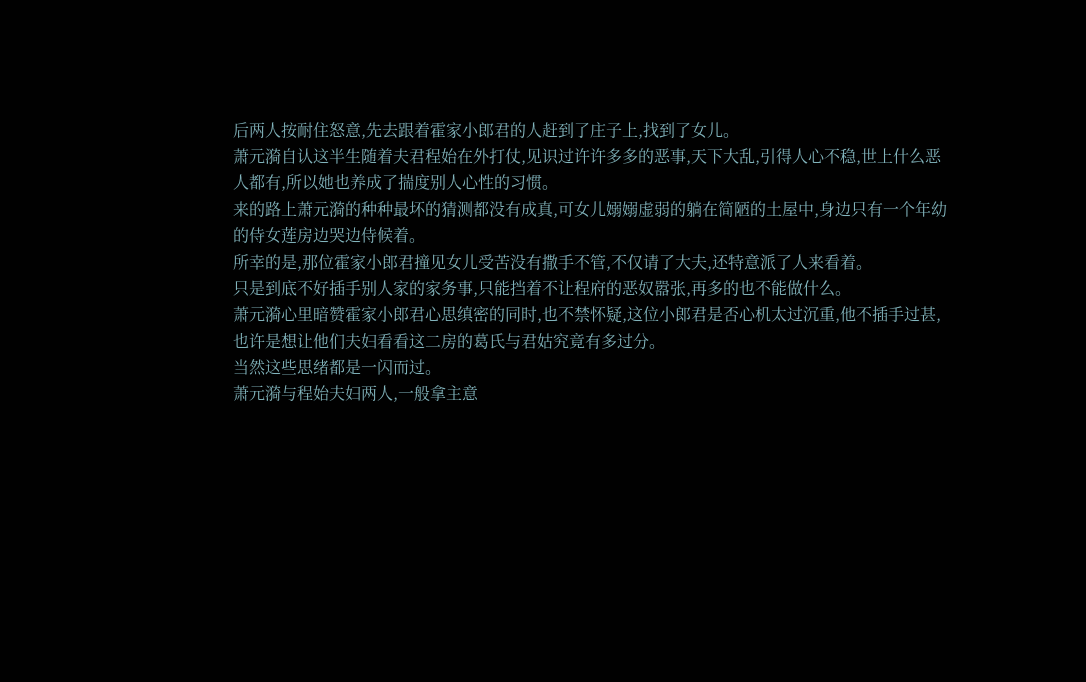后两人按耐住怒意,先去跟着霍家小郎君的人赶到了庄子上,找到了女儿。
萧元漪自认这半生随着夫君程始在外打仗,见识过许许多多的恶事,天下大乱,引得人心不稳,世上什么恶人都有,所以她也养成了揣度别人心性的习惯。
来的路上萧元漪的种种最坏的猜测都没有成真,可女儿嫋嫋虚弱的躺在简陋的土屋中,身边只有一个年幼的侍女莲房边哭边侍候着。
所幸的是,那位霍家小郎君撞见女儿受苦没有撒手不管,不仅请了大夫,还特意派了人来看着。
只是到底不好插手别人家的家务事,只能挡着不让程府的恶奴嚣张,再多的也不能做什么。
萧元漪心里暗赞霍家小郎君心思缜密的同时,也不禁怀疑,这位小郎君是否心机太过沉重,他不插手过甚,也许是想让他们夫妇看看这二房的葛氏与君姑究竟有多过分。
当然这些思绪都是一闪而过。
萧元漪与程始夫妇两人,一般拿主意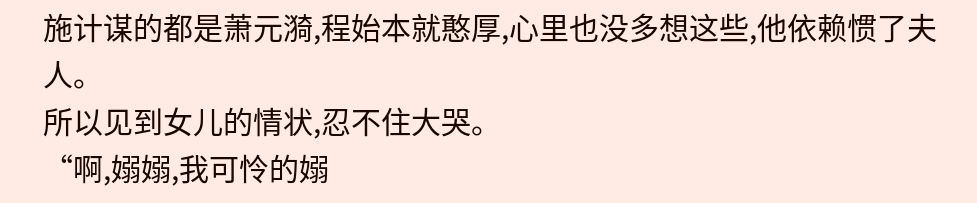施计谋的都是萧元漪,程始本就憨厚,心里也没多想这些,他依赖惯了夫人。
所以见到女儿的情状,忍不住大哭。
“啊,嫋嫋,我可怜的嫋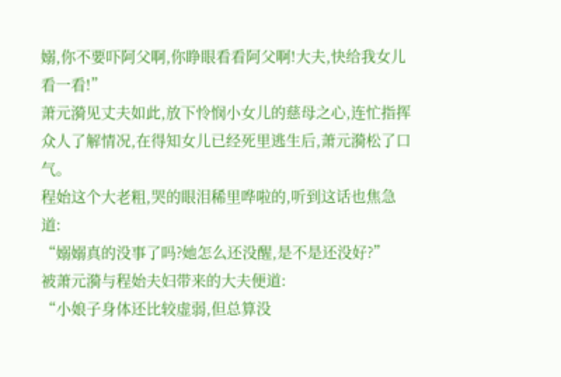嫋,你不要吓阿父啊,你睁眼看看阿父啊!大夫,快给我女儿看一看!”
萧元漪见丈夫如此,放下怜悯小女儿的慈母之心,连忙指挥众人了解情况,在得知女儿已经死里逃生后,萧元漪松了口气。
程始这个大老粗,哭的眼泪稀里哗啦的,听到这话也焦急道:
“嫋嫋真的没事了吗?她怎么还没醒,是不是还没好?”
被萧元漪与程始夫妇带来的大夫便道:
“小娘子身体还比较虚弱,但总算没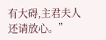有大碍,主君夫人还请放心。”